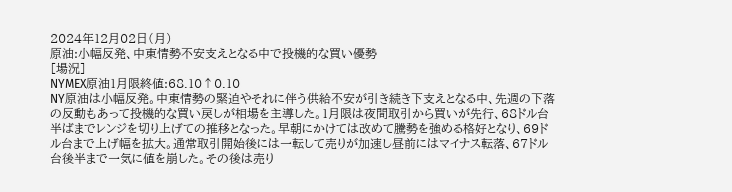2024年12月02日(月)
原油:小幅反発、中東情勢不安支えとなる中で投機的な買い優勢
[場況]
NYMEX原油1月限終値:68.10↑0.10
NY原油は小幅反発。中東情勢の緊迫やそれに伴う供給不安が引き続き下支えとなる中、先週の下落の反動もあって投機的な買い戻しが相場を主導した。1月限は夜間取引から買いが先行、68ドル台半ばまでレンジを切り上げての推移となった。早朝にかけては改めて騰勢を強める格好となり、69ドル台まで上げ幅を拡大。通常取引開始後には一転して売りが加速し昼前にはマイナス転落、67ドル台後半まで一気に値を崩した。その後は売り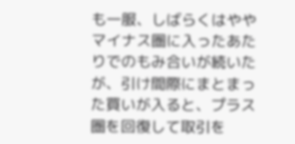も一服、しばらくはややマイナス圏に入ったあたりでのもみ合いが続いたが、引け間際にまとまった買いが入ると、プラス圏を回復して取引を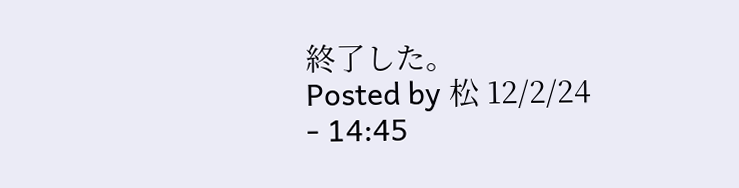終了した。
Posted by 松 12/2/24 - 14:45